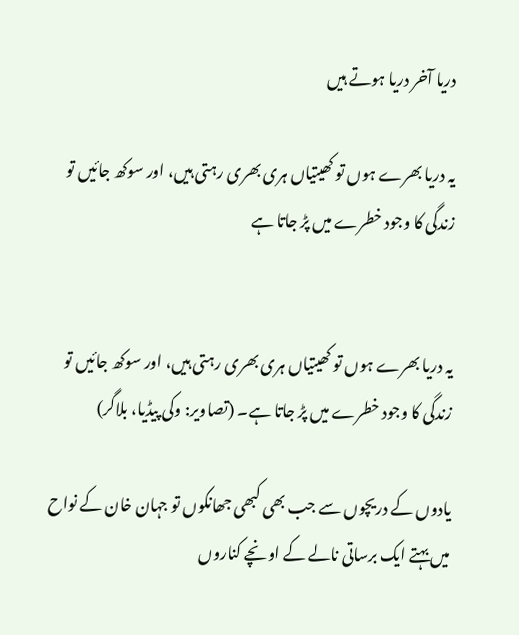دریا آخر دریا ہوتے ہیں

یہ دریا بھرے ہوں تو کھیتیاں ہری بھری رہتی ہیں، اور سوکھ جائیں تو زندگی کا وجود خطرے میں پڑ جاتا ہے


یہ دریا بھرے ہوں تو کھیتیاں ہری بھری رہتی ہیں، اور سوکھ جائیں تو زندگی کا وجود خطرے میں پڑ جاتا ہے۔ (تصاویر: وکی پیڈیا، بلاگر)

یادوں کے دریچوں سے جب بھی کبھی جھانکوں تو جہان خان کے نواح میں بہتے ایک برساتی نالے کے اونچے کناروں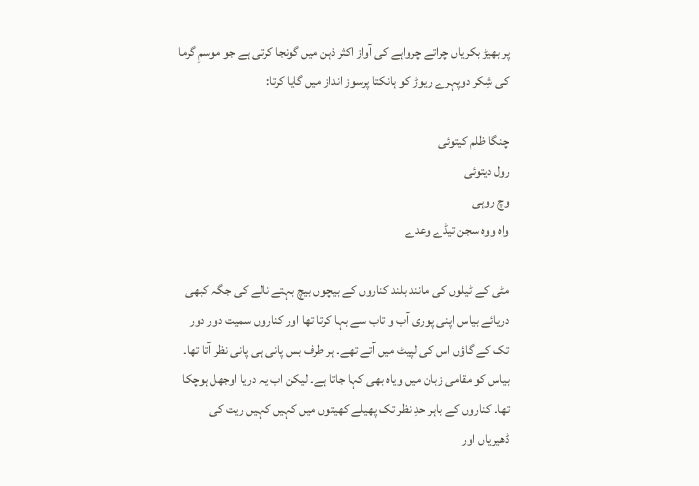پر بھیڑ بکریاں چراتے چرواہے کی آواز اکثر ذہن میں گونجا کرتی ہے جو موسمِ گرما کی شِکر دوپہرے ریوڑ کو ہانکتا پرسوز انداز میں گایا کرتا:

چنگا ظلم کیتوئی
رول دیتوئی
وچ روہی
واہ ووہ سجن تیڈے وعدے

مٹی کے ٹیلوں کی مانند بلند کناروں کے بیچوں بیچ بہتے نالے کی جگہ کبھی دریائے بیاس اپنی پوری آب و تاب سے بہا کرتا تھا اور کناروں سمیت دور دور تک کے گاؤں اس کی لپیٹ میں آتے تھے۔ ہر طرف بس پانی ہی پانی نظر آتا تھا۔ بیاس کو مقامی زبان میں ویاہ بھی کہا جاتا ہے۔ لیکن اب یہ دریا اوجھل ہوچکا تھا۔ کناروں کے باہر حدِ نظر تک پھیلے کھیتوں میں کہیں کہیں ریت کی ڈھیریاں اور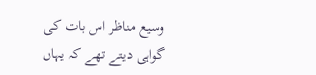وسیع مناظر اس بات کی گواہی دیتے تھے کہ یہاں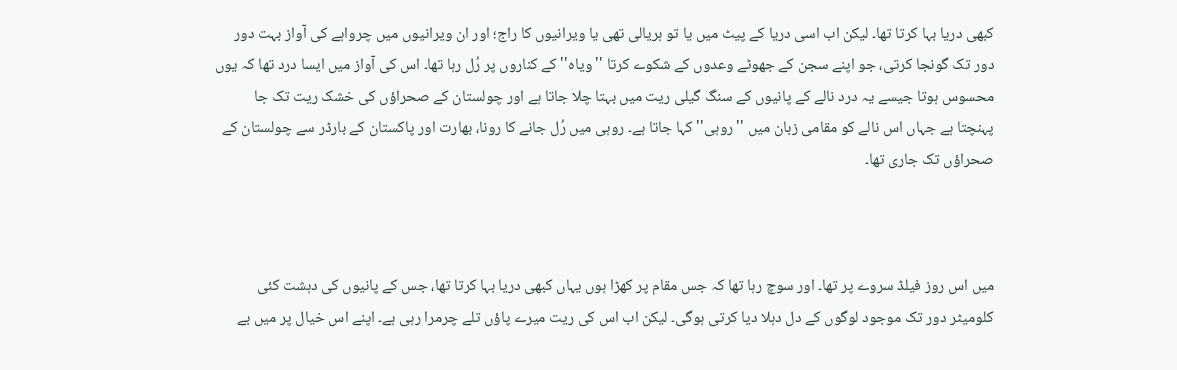کبھی دریا بہا کرتا تھا۔ لیکن اب اسی دریا کے پیٹ میں یا تو ہریالی تھی یا ویرانیوں کا راج؛ اور ان ویرانیوں میں چرواہے کی آواز بہت دور دور تک گونجا کرتی، جو اپنے سجن کے جھوٹے وعدوں کے شکوے کرتا ''ویاہ'' کے کناروں پر رُل رہا تھا۔ اس کی آواز میں ایسا درد تھا کہ یوں محسوس ہوتا جیسے یہ درد نالے کے پانیوں کے سنگ گیلی ریت میں بہتا چلا جاتا ہے اور چولستان کے صحراؤں کی خشک ریت تک جا پہنچتا ہے جہاں اس نالے کو مقامی زبان میں ''روہی'' کہا جاتا ہے۔ روہی میں رُل جانے کا رونا، بھارت اور پاکستان کے بارڈر سے چولستان کے صحراؤں تک جاری تھا۔



میں اس روز فیلڈ سروے پر تھا۔ اور سوچ رہا تھا کہ جس مقام پر کھڑا ہوں یہاں کبھی دریا بہا کرتا تھا، جس کے پانیوں کی دہشت کئی کلومیٹر دور تک موجود لوگوں کے دل دہلا دیا کرتی ہوگی۔ لیکن اب اس کی ریت میرے پاؤں تلے چرمرا رہی ہے۔ اپنے اس خیال پر میں بے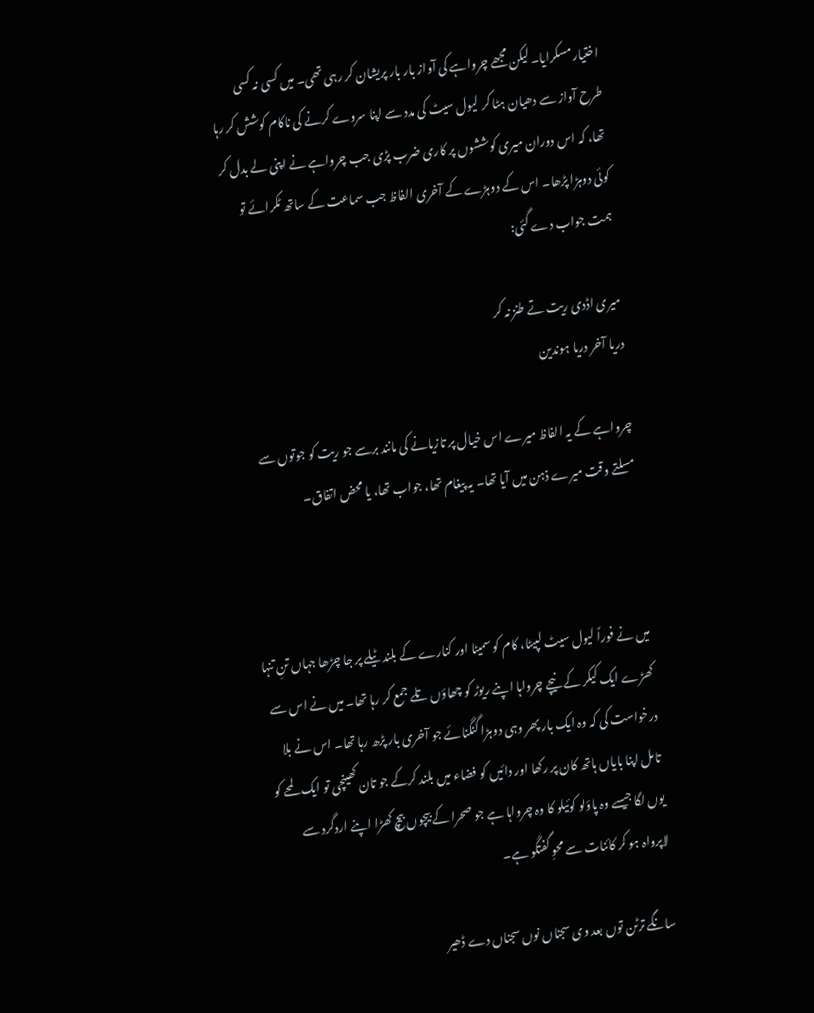اختیار مسکرایا۔ لیکن مجھے چرواہے کی آواز بار بار پریشان کر رہی تھی۔ میں کسی نہ کسی طرح آواز سے دھیان ہٹا کر لیول سیٹ کی مدد سے اپنا سروے کرنے کی ناکام کوشش کر رہا تھا، کہ اس دوران میری کوششوں پر کاری ضرب پڑی جب چرواہے نے اپنی لے بدل کر کوئی دوہڑا پڑھا۔ اس کے دوہڑے کے آخری الفاظ جب سماعت کے ساتھ ٹکرائے تو ہمت جواب دے گئی:

میری اڈدی ریت تے طنز نہ کر
دریا آخر دریا ہوندین

چرواہے کے یہ الفاظ میرے اس خیال پر تازیانے کی مانند برسے جو ریت کو جوتوں سے مسلتے وقت میرے ذہن میں آیا تھا۔ یہ پیغام تھا، جواب تھا، یا محض اتفاق۔



میں نے فوراً لیول سیٹ لپیٹا، کام کو سمیٹا اور کنارے کے بلند ٹیلے پر جا چڑھا جہاں تنِ تنہا کھڑے ایک کیکر کے نیچے چرواہا اپنے ریوڑ کو چھاؤں تلے جمع کر رہا تھا۔ میں نے اس سے درخواست کی کہ وہ ایک بار پھر وہی دوہڑا گنگنائے جو آخری بار پڑھ رہا تھا۔ اس نے بلا تامل اپنا بایاں ہاتھ کان پر رکھا اور دائیں کو فضاء میں بلند کرکے جو تان کھینچی تو ایک لمحے کو یوں لگا جیسے وہ پاؤلو کوئیلو کا وہ چرواہا ہے جو صحرا کے بیچوں بیچ کھڑا اپنے اردگرد سے لاپرواہ ہو کر کائنات سے محوِ گفتگو ہے۔

سانگے ترٹن توں بعد وی سجناں نوں سجناں دے ڈھیر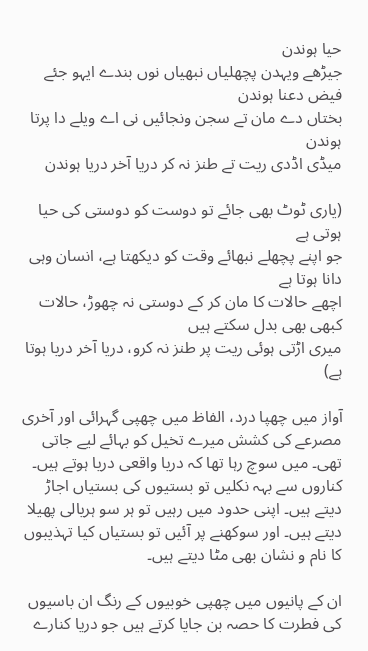حیا ہوندن
جیڑھے ویہدن پچھلیاں نبھیاں نوں بندے ایہو جئے فیض دعنا ہوندن
بختاں دے مان تے سجن ونجائیں نی اے ویلے دا پرتا ہوندن
میڈی اڈدی ریت تے طنز نہ کر دریا آخر دریا ہوندن

(یاری ٹوٹ بھی جائے تو دوست کو دوستی کی حیا ہوتی ہے
جو اپنے پچھلے نبھائے وقت کو دیکھتا ہے، انسان وہی دانا ہوتا ہے
اچھے حالات کا مان کر کے دوستی نہ چھوڑ، حالات کبھی بھی بدل سکتے ہیں
میری اڑتی ہوئی ریت پر طنز نہ کرو، دریا آخر دریا ہوتا ہے)

آواز میں چھپا درد، الفاظ میں چھپی گہرائی اور آخری مصرعے کی کشش میرے تخیل کو بہائے لیے جاتی تھی۔ میں سوچ رہا تھا کہ دریا واقعی دریا ہوتے ہیں۔ کناروں سے بہہ نکلیں تو بستیوں کی بستیاں اجاڑ دیتے ہیں۔ اپنی حدود میں رہیں تو ہر سو ہریالی پھیلا دیتے ہیں۔ اور سوکھنے پر آئیں تو بستیاں کیا تہذیبوں کا نام و نشان بھی مٹا دیتے ہیں۔

ان کے پانیوں میں چھپی خوبیوں کے رنگ ان باسیوں کی فطرت کا حصہ بن جایا کرتے ہیں جو دریا کنارے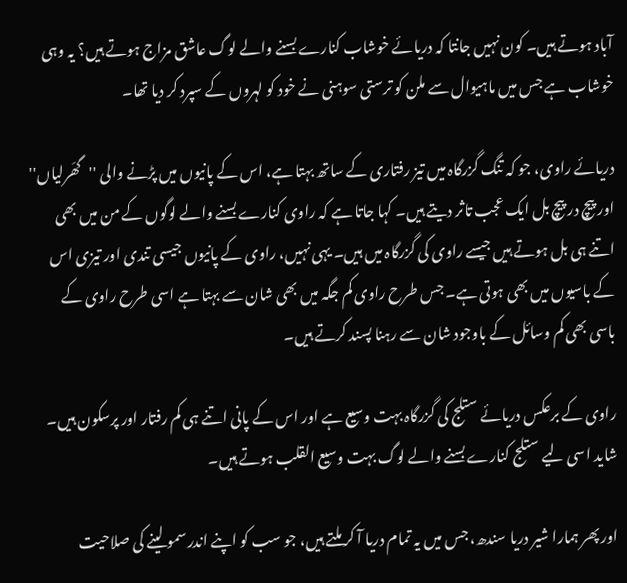آباد ہوتے ہیں۔ کون نہیں جانتا کہ دریائے خوشاب کنارے بسنے والے لوگ عاشق مزاج ہوتے ہیں؟ یہ وہی خوشاب ہے جس میں ماہیوال سے ملن کو ترستی سوہنی نے خود کو لہروں کے سپرد کر دیا تھا۔

دریائے راوی، جو کہ تنگ گزرگاہ میں تیز رفتاری کے ساتھ بہتا ہے، اس کے پانیوں میں پڑنے والی ''گھَرلیاں'' اور پیچ در پیچ بل ایک عجب تاثر دیتے ہیں۔ کہا جاتا ہے کہ راوی کنارے بسنے والے لوگوں کے من میں بھی اتنے ہی بل ہوتے ہیں جیسے راوی کی گزرگاہ میں ہیں۔ یہی نہیں، راوی کے پانیوں جیسی تندی اور تیزی اس کے باسیوں میں بھی ہوتی ہے۔ جس طرح راوی کم جگہ میں بھی شان سے بہتا ہے اسی طرح راوی کے باسی بھی کم وسائل کے باوجود شان سے رہنا پسند کرتے ہیں۔

راوی کے برعکس دریائے ستلج کی گزرگاہ بہت وسیع ہے اور اس کے پانی اتنے ہی کم رفتار اور پرسکون ہیں۔ شاید اسی لیے ستلج کنارے بسنے والے لوگ بہت وسیع القلب ہوتے ہیں۔

اور پھر ہمارا شیر دریا سندھ، جس میں یہ تمام دریا آ کر ملتے ہیں، جو سب کو اپنے اندر سمو لینے کی صلاحیت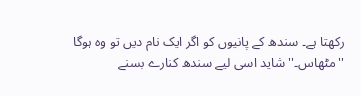رکھتا ہے۔ سندھ کے پانیوں کو اگر ایک نام دیں تو وہ ہوگا ''مٹھاس۔'' شاید اسی لیے سندھ کنارے بسنے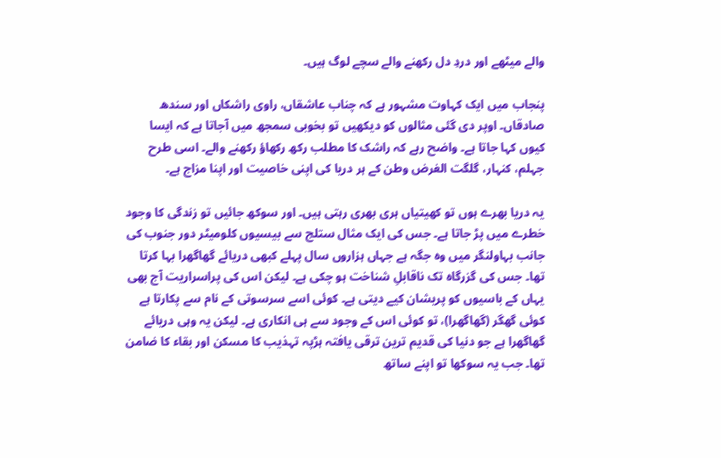والے میٹھے اور دردِ دل رکھنے والے سچے لوگ ہیں۔

پنجاب میں ایک کہاوت مشہور ہے کہ چناب عاشقاں، راوی راشکاں اور سندھ صادقاں۔ اوپر دی گئی مثالوں کو دیکھیں تو بخوبی سمجھ میں آجاتا ہے کہ ایسا کیوں کہا جاتا ہے۔ واضح رہے کہ راشک کا مطلب رکھ رکھاؤ رکھنے والے۔ اسی طرح جہلم، کنہار، گلگت الغرض وطن کے ہر دریا کی اپنی خاصیت اور اپنا مزاج ہے۔

یہ دریا بھرے ہوں تو کھیتیاں ہری بھری رہتی ہیں۔ اور سوکھ جائیں تو زندگی کا وجود خطرے میں پڑ جاتا ہے۔ جس کی ایک مثال ستلج سے بیسیوں کلومیٹر دور جنوب کی جانب بہاولنگر میں وہ جگہ ہے جہاں ہزاروں سال پہلے کبھی دریائے گھاگھرا بہا کرتا تھا۔ جس کی گزرگاہ تک ناقابلِ شناخت ہو چکی ہے۔ لیکن اس کی پراسراریت آج بھی یہاں کے باسیوں کو پریشان کیے دیتی ہے۔ کوئی اسے سرسوتی کے نام سے پکارتا ہے کوئی گھگر (گھاگھرا)، تو کوئی اس کے وجود سے ہی انکاری ہے۔ لیکن یہ وہی دریائے گھاگھرا ہے جو دنیا کی قدیم ترین ترقی یافتہ ہڑپہ تہذیب کا مسکن اور بقاء کا ضامن تھا۔ جب یہ سوکھا تو اپنے ساتھ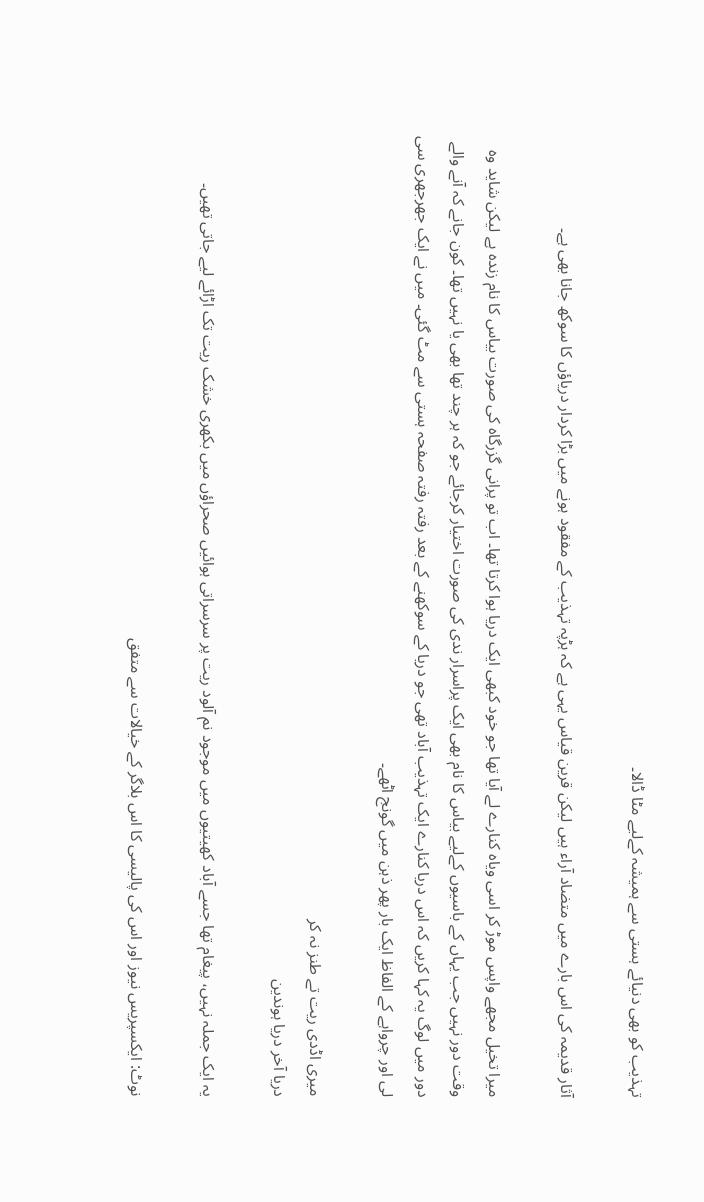تہذیب کو بھی دنیائے ہستی سے ہمیشہ کےلیے مٹا ڈالا۔

آثار قدیمہ کی اس بارے میں متضاد آراء ہیں لیکن قرین قیاس یہی ہے کہ ہڑپہ تہذیب کے مفقود ہونے میں بڑا کردار دریاؤں کا سوکھ جانا بھی ہے۔

میرا تخیل مجھے واپس موڑ کر اسی ویاہ کنارے لے آیا تھا جو خود کبھی ایک دریا ہوا کرتا تھا۔ اب تو پرانی گزرگاہ کی صورت بیاس کا نام زندہ ہے لیکن شاید وہ وقت دور نہیں جب یہاں کے باسیوں کےلیے بیاس کا نام بھی ایک پراسرار ندی کی صورت اختیار کرجائے جو کہ ہر چند تھا بھی یا نہیں تھا۔ کون جانے کہ آنے والے دور میں لوگ یہ کہا کریں کہ اس دریا کنارے ایک تہذیب آباد تھی جو دریا کے سوکھنے کے بعد رفتہ رفتہ صفحہ ہستی سے مٹ گئی۔ میں نے ایک جھرجھری سی لی اور چرواہے کے الفاظ ایک بار پھر ذہن میں گونج اٹھے۔

میری اڈدی ریت تے طنز نہ کر
دریا آخر دریا ہوندین

یہ ایک جملہ نہیں، پیغام تھا جسے آباد کھیتیوں میں موجود نم آلود ریت پر سرسراتی ہوائیں صحراؤں میں بکھری خشک ریت تک اڑائے لیے جاتی تھیں۔

نوٹ: ایکسپریس نیوز اور اس کی پالیسی کا اس بلاگر کے خیالات سے متفق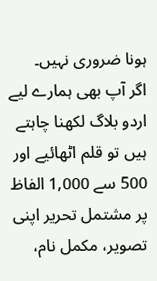ہونا ضروری نہیں۔
اگر آپ بھی ہمارے لیے اردو بلاگ لکھنا چاہتے ہیں تو قلم اٹھائیے اور 500 سے 1,000 الفاظ پر مشتمل تحریر اپنی تصویر، مکمل نام،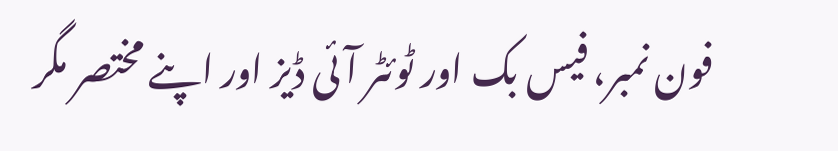فون نمبر، فیس بک اور ٹوئٹر آئی ڈیز اور اپنے مختصر مگر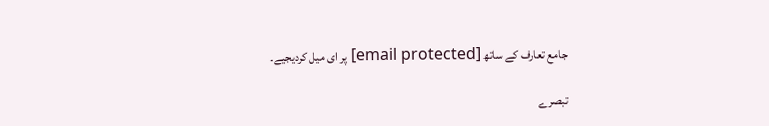جامع تعارف کے ساتھ [email protected] پر ای میل کردیجیے۔

تبصرے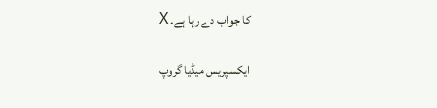کا جواب دے رہا ہے۔ X

ایکسپریس میڈیا گروپ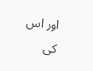اور اس کی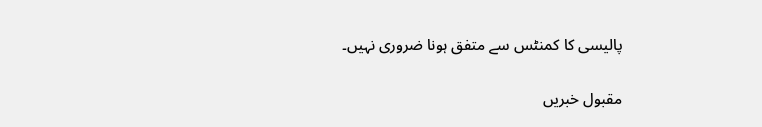پالیسی کا کمنٹس سے متفق ہونا ضروری نہیں۔

مقبول خبریں